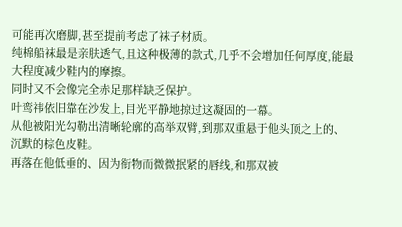可能再次磨脚,甚至提前考虑了袜子材质。
纯棉船袜最是亲肤透气,且这种极薄的款式,几乎不会增加任何厚度,能最大程度减少鞋内的摩擦。
同时又不会像完全赤足那样缺乏保护。
叶鸾祎依旧靠在沙发上,目光平静地掠过这凝固的一幕。
从他被阳光勾勒出清晰轮廓的高举双臂,到那双重悬于他头顶之上的、沉默的棕色皮鞋。
再落在他低垂的、因为衔物而微微抿紧的唇线,和那双被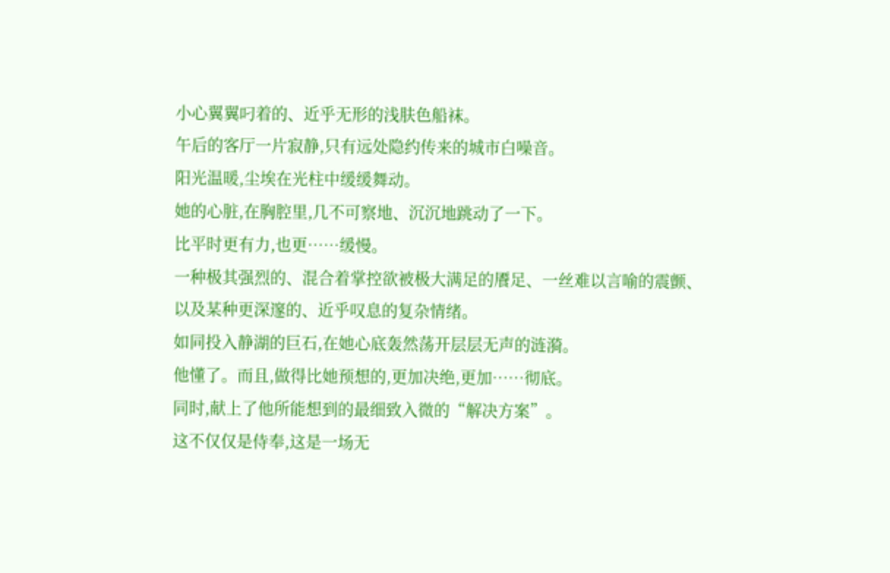小心翼翼叼着的、近乎无形的浅肤色船袜。
午后的客厅一片寂静,只有远处隐约传来的城市白噪音。
阳光温暖,尘埃在光柱中缓缓舞动。
她的心脏,在胸腔里,几不可察地、沉沉地跳动了一下。
比平时更有力,也更……缓慢。
一种极其强烈的、混合着掌控欲被极大满足的餍足、一丝难以言喻的震颤、以及某种更深邃的、近乎叹息的复杂情绪。
如同投入静湖的巨石,在她心底轰然荡开层层无声的涟漪。
他懂了。而且,做得比她预想的,更加决绝,更加……彻底。
同时,献上了他所能想到的最细致入微的“解决方案”。
这不仅仅是侍奉,这是一场无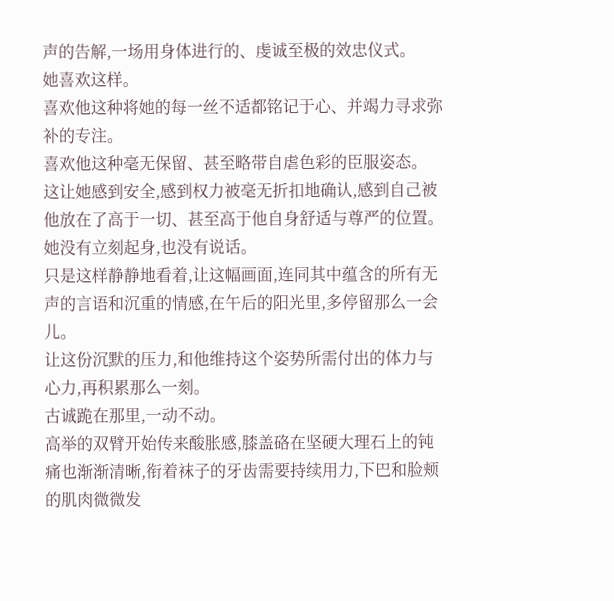声的告解,一场用身体进行的、虔诚至极的效忠仪式。
她喜欢这样。
喜欢他这种将她的每一丝不适都铭记于心、并竭力寻求弥补的专注。
喜欢他这种毫无保留、甚至略带自虐色彩的臣服姿态。
这让她感到安全,感到权力被毫无折扣地确认,感到自己被他放在了高于一切、甚至高于他自身舒适与尊严的位置。
她没有立刻起身,也没有说话。
只是这样静静地看着,让这幅画面,连同其中蕴含的所有无声的言语和沉重的情感,在午后的阳光里,多停留那么一会儿。
让这份沉默的压力,和他维持这个姿势所需付出的体力与心力,再积累那么一刻。
古诚跪在那里,一动不动。
高举的双臂开始传来酸胀感,膝盖硌在坚硬大理石上的钝痛也渐渐清晰,衔着袜子的牙齿需要持续用力,下巴和脸颊的肌肉微微发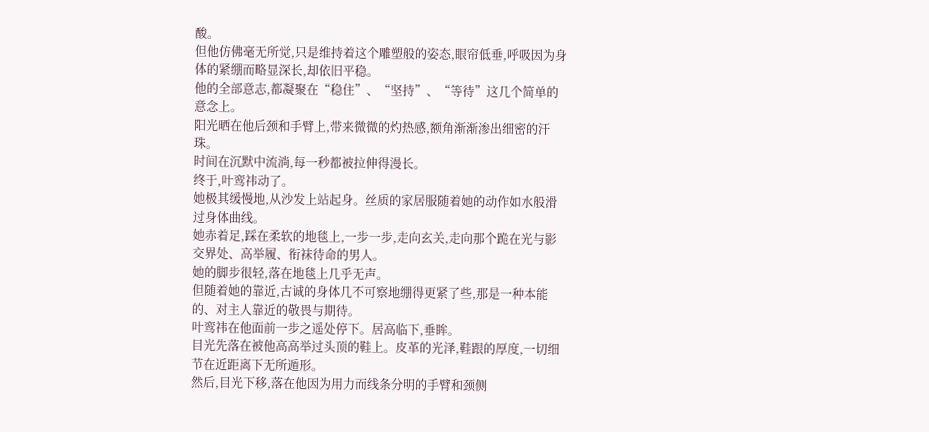酸。
但他仿佛毫无所觉,只是维持着这个雕塑般的姿态,眼帘低垂,呼吸因为身体的紧绷而略显深长,却依旧平稳。
他的全部意志,都凝聚在“稳住”、“坚持”、“等待”这几个简单的意念上。
阳光晒在他后颈和手臂上,带来微微的灼热感,额角渐渐渗出细密的汗珠。
时间在沉默中流淌,每一秒都被拉伸得漫长。
终于,叶鸾祎动了。
她极其缓慢地,从沙发上站起身。丝质的家居服随着她的动作如水般滑过身体曲线。
她赤着足,踩在柔软的地毯上,一步一步,走向玄关,走向那个跪在光与影交界处、高举履、衔袜待命的男人。
她的脚步很轻,落在地毯上几乎无声。
但随着她的靠近,古诚的身体几不可察地绷得更紧了些,那是一种本能的、对主人靠近的敬畏与期待。
叶鸾祎在他面前一步之遥处停下。居高临下,垂眸。
目光先落在被他高高举过头顶的鞋上。皮革的光泽,鞋跟的厚度,一切细节在近距离下无所遁形。
然后,目光下移,落在他因为用力而线条分明的手臂和颈侧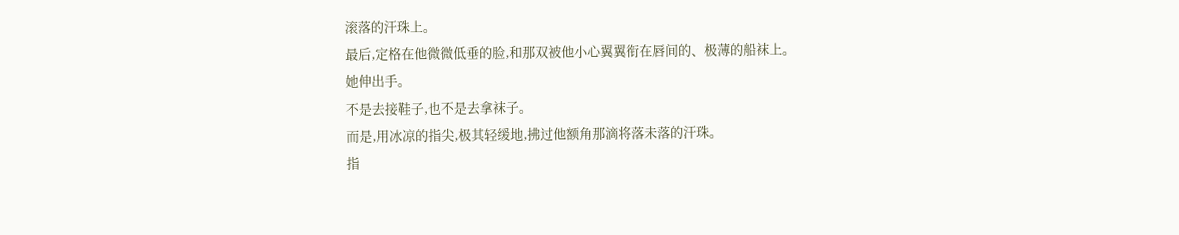滚落的汗珠上。
最后,定格在他微微低垂的脸,和那双被他小心翼翼衔在唇间的、极薄的船袜上。
她伸出手。
不是去接鞋子,也不是去拿袜子。
而是,用冰凉的指尖,极其轻缓地,拂过他额角那滴将落未落的汗珠。
指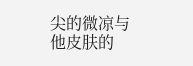尖的微凉与他皮肤的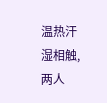温热汗湿相触,两人